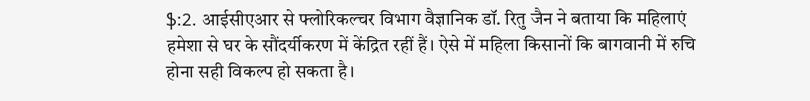ֆ:2. आईसीएआर से फ्लोरिकल्चर विभाग वैज्ञानिक डॉ. रितु जैन ने बताया कि महिलाएं हमेशा से घर के सौंदर्यीकरण में केंद्रित रहीं हैं। ऐसे में महिला किसानों कि बागवानी में रुचि होना सही विकल्प हो सकता है।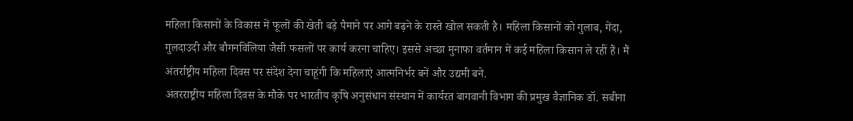महिला किसानों के विकास में फूलों की खेती बड़े पैमाने पर आगे बढ़ने के रास्ते खोल सकती है। महिला किसानों को गुलाब, गेंदा, गुलदाउदी और बौगनविलिया जैसी फसलों पर कार्य करना चाहिए। इससे अच्छा मुनाफा वर्तमान में कई महिला किसान ले रहीं हैं। मैं अंतर्राष्ट्रीय महिला दिवस पर संदेश देना चाहूंगी कि महिलाएं आत्मनिर्भर बनें और उद्यमी बने.
अंतरराष्ट्रीय महिला दिवस के मौके पर भारतीय कृषि अनुसंधान संस्थान में कार्यरत बागवानी विभाग की प्रमुख वैज्ञानिक डॉ. सबीना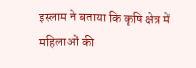इस्लाम ने बताया कि कृषि क्षेत्र में महिलाओं की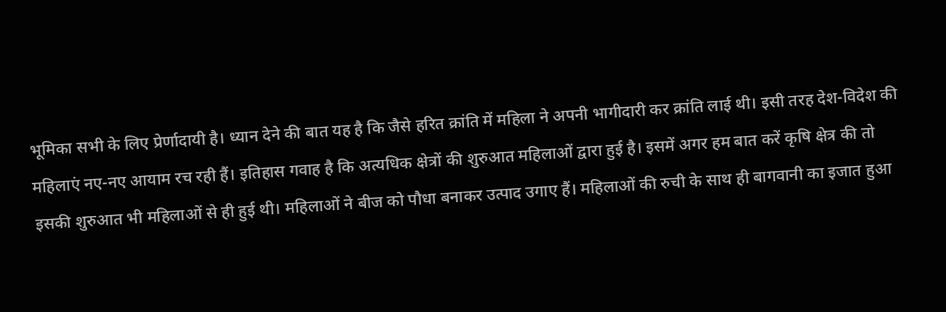भूमिका सभी के लिए प्रेर्णादायी है। ध्यान देने की बात यह है कि जैसे हरित क्रांति में महिला ने अपनी भागीदारी कर क्रांति लाई थी। इसी तरह देश-विदेश की महिलाएं नए-नए आयाम रच रही हैं। इतिहास गवाह है कि अत्यधिक क्षेत्रों की शुरुआत महिलाओं द्वारा हुई है। इसमें अगर हम बात करें कृषि क्षेत्र की तो इसकी शुरुआत भी महिलाओं से ही हुई थी। महिलाओं ने बीज को पौधा बनाकर उत्पाद उगाए हैं। महिलाओं की रुची के साथ ही बागवानी का इजात हुआ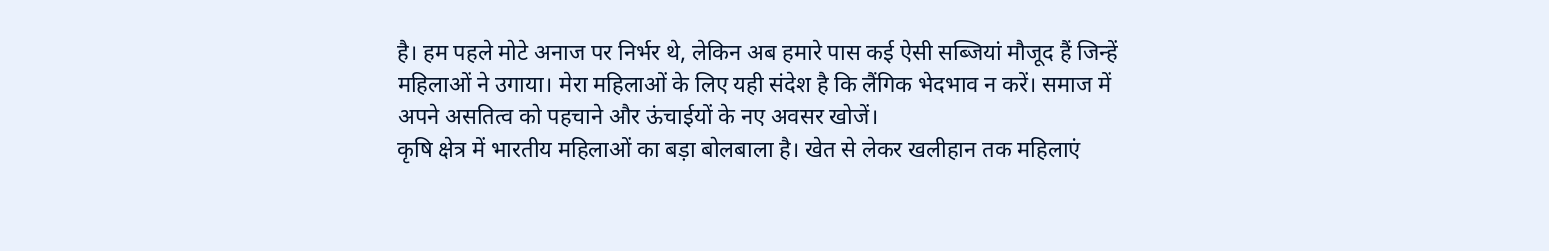है। हम पहले मोटे अनाज पर निर्भर थे, लेकिन अब हमारे पास कई ऐसी सब्जियां मौजूद हैं जिन्हें महिलाओं ने उगाया। मेरा महिलाओं के लिए यही संदेश है कि लैंगिक भेदभाव न करें। समाज में अपने असतित्व को पहचाने और ऊंचाईयों के नए अवसर खोजें।
कृषि क्षेत्र में भारतीय महिलाओं का बड़ा बोलबाला है। खेत से लेकर खलीहान तक महिलाएं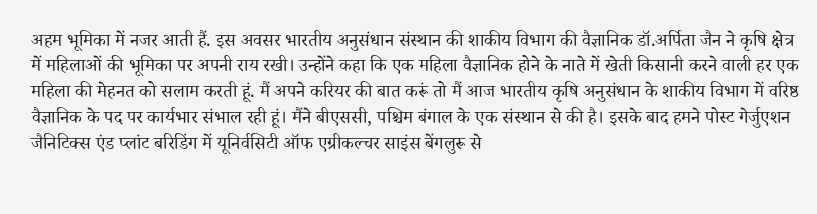अहम भूमिका में नजर आती हैं. इस अवसर भारतीय अनुसंधान संस्थान की शाकीय विभाग की वैज्ञानिक डॉ.अर्पिता जैन ने कृषि क्षेत्र में महिलाओं की भूमिका पर अपनी राय रखी। उन्होंने कहा कि एक महिला वैज्ञानिक होने के नाते में खेती किसानी करने वाली हर एक महिला की मेहनत को सलाम करती हूं. मैं अपने करियर की बात करूं तो मैं आज भारतीय कृषि अनुसंधान के शाकीय विभाग में वरिष्ठ वैज्ञानिक के पद पर कार्यभार संभाल रही हूं। मैंने बीएससी, पश्चिम बंगाल के एक संस्थान से की है। इसके बाद हमने पोस्ट गेर्जुएशन जैनिटिक्स एंड प्लांट बरिडिंग में यूनिर्वसिटी ऑफ एग्रीकल्चर साइंस बेंगलुरू से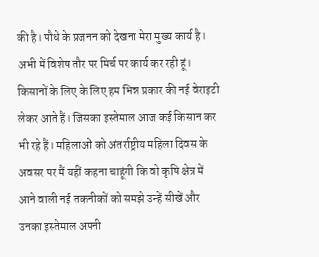की है। पौधे के प्रजनन को देखना मेरा मुख्य कार्य है। अभी में विशेष तौर पर मिर्च पर कार्य कर रही हूं। किसानों के लिए के लिए हम भिन्न प्रकार की नई वेराइटी लेकर आते हैं। जिसका इस्तेमाल आज कई किसान कर भी रहे हैं। महिलाओं को अंतर्राष्ट्रीय महिला दिवस के अवसर पर मैं यहीं कहना चाहूंगी कि वो कृषि क्षेत्र में आने वाली नई तकनीकों को समझे उन्हें सीखें और उनका इस्तेमाल अपनी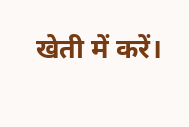खेती में करें।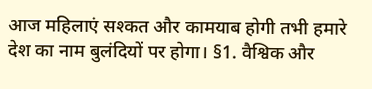आज महिलाएं सश्कत और कामयाब होगी तभी हमारे देश का नाम बुलंदियों पर होगा। §1. वैश्विक और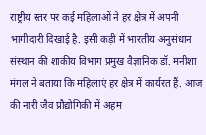राष्ट्रीय स्तर पर कई महिलाओं ने हर क्षेत्र में अपनी भागीदारी दिखाई है. इसी कड़ी में भारतीय अनुसंधान संस्थान की शाकीय विभाग प्रमुख वैज्ञानिक डॉ. मनीशा मंगल ने बताया कि महिलाएं हर क्षेत्र में कार्यरत हैं. आज की नारी जैव प्रौद्योगिकी में अहम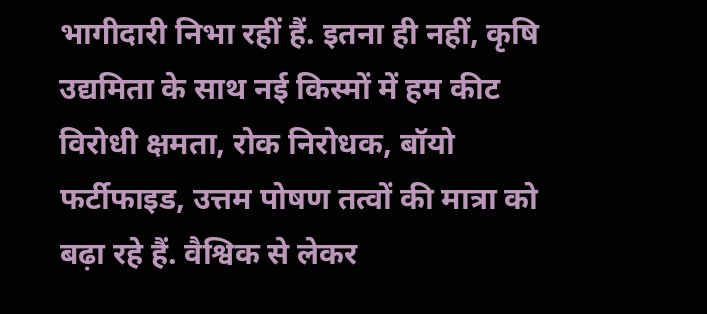भागीदारी निभा रहीं हैं. इतना ही नहीं, कृषि उद्यमिता के साथ नई किस्मों में हम कीट विरोधी क्षमता, रोक निरोधक, बॉयो फर्टीफाइड, उत्तम पोषण तत्वों की मात्रा को बढ़ा रहे हैं. वैश्विक से लेकर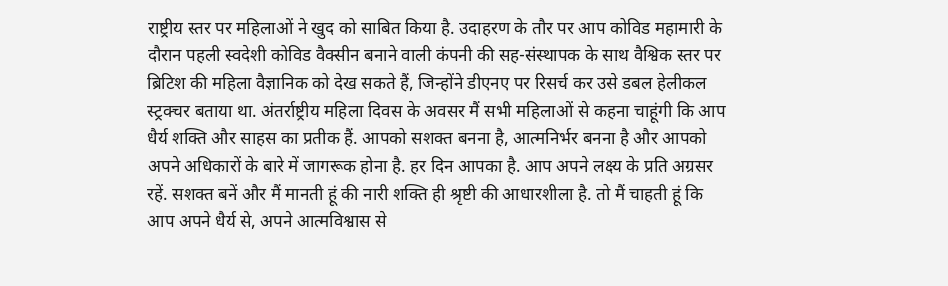राष्ट्रीय स्तर पर महिलाओं ने खुद को साबित किया है. उदाहरण के तौर पर आप कोविड महामारी के दौरान पहली स्वदेशी कोविड वैक्सीन बनाने वाली कंपनी की सह-संस्थापक के साथ वैश्विक स्तर पर ब्रिटिश की महिला वैज्ञानिक को देख सकते हैं, जिन्होंने डीएनए पर रिसर्च कर उसे डबल हेलीकल स्ट्रक्चर बताया था. अंतर्राष्ट्रीय महिला दिवस के अवसर मैं सभी महिलाओं से कहना चाहूंगी कि आप धैर्य शक्ति और साहस का प्रतीक हैं. आपको सशक्त बनना है, आत्मनिर्भर बनना है और आपको अपने अधिकारों के बारे में जागरूक होना है. हर दिन आपका है. आप अपने लक्ष्य के प्रति अग्रसर रहें. सशक्त बनें और मैं मानती हूं की नारी शक्ति ही श्रृष्टी की आधारशीला है. तो मैं चाहती हूं कि आप अपने धैर्य से, अपने आत्मविश्वास से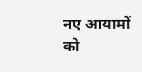नए आयामों को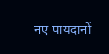नए पायदानों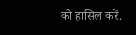को हासिल करें.